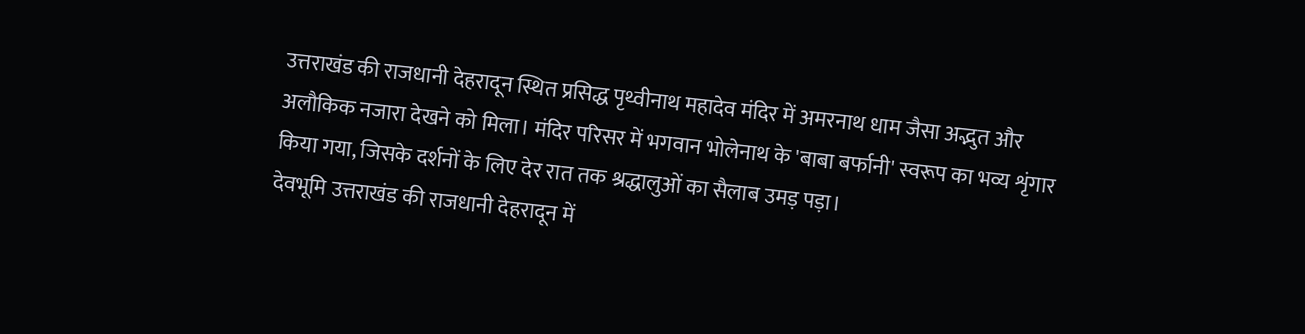उत्तराखंड की राजधानी देहरादून स्थित प्रसिद्ध पृथ्वीनाथ महादेव मंदिर में अमरनाथ धाम जैसा अद्भुत और अलौकिक नजारा देखने को मिला। मंदिर परिसर में भगवान भोलेनाथ के 'बाबा बर्फानी' स्वरूप का भव्य शृंगार किया गया, जिसके दर्शनों के लिए देर रात तक श्रद्धालुओं का सैलाब उमड़ पड़ा।
देवभूमि उत्तराखंड की राजधानी देहरादून में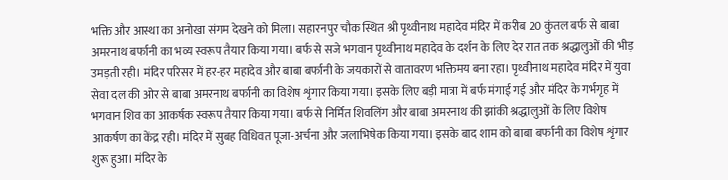भक्ति और आस्था का अनोखा संगम देखने को मिला। सहारनपुर चौक स्थित श्री पृथ्वीनाथ महादेव मंदिर में करीब 20 कुंतल बर्फ से बाबा अमरनाथ बर्फानी का भव्य स्वरूप तैयार किया गया। बर्फ से सजे भगवान पृथ्वीनाथ महादेव के दर्शन के लिए देर रात तक श्रद्धालुओं की भीड़ उमड़ती रही। मंदिर परिसर में हर-हर महादेव और बाबा बर्फानी के जयकारों से वातावरण भक्तिमय बना रहा। पृथ्वीनाथ महादेव मंदिर में युवा सेवा दल की ओर से बाबा अमरनाथ बर्फानी का विशेष शृंगार किया गया। इसके लिए बड़ी मात्रा में बर्फ मंगाई गई और मंदिर के गर्भगृह में भगवान शिव का आकर्षक स्वरूप तैयार किया गया। बर्फ से निर्मित शिवलिंग और बाबा अमरनाथ की झांकी श्रद्धालुओं के लिए विशेष आकर्षण का केंद्र रही। मंदिर में सुबह विधिवत पूजा-अर्चना और जलाभिषेक किया गया। इसके बाद शाम को बाबा बर्फानी का विशेष शृंगार शुरू हुआ। मंदिर के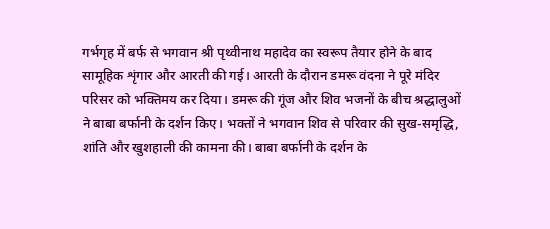गर्भगृह में बर्फ से भगवान श्री पृथ्वीनाथ महादेव का स्वरूप तैयार होने के बाद सामूहिक शृंगार और आरती की गई। आरती के दौरान डमरू वंदना ने पूरे मंदिर परिसर को भक्तिमय कर दिया। डमरू की गूंज और शिव भजनों के बीच श्रद्धालुओं ने बाबा बर्फानी के दर्शन किए। भक्तों ने भगवान शिव से परिवार की सुख-समृद्धि, शांति और खुशहाली की कामना की। बाबा बर्फानी के दर्शन के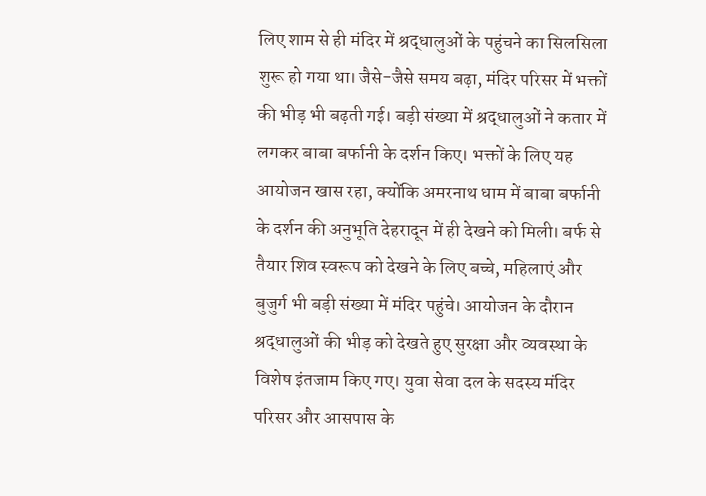लिए शाम से ही मंदिर में श्रद्धालुओं के पहुंचने का सिलसिला शुरू हो गया था। जैसे-जैसे समय बढ़ा, मंदिर परिसर में भक्तों की भीड़ भी बढ़ती गई। बड़ी संख्या में श्रद्धालुओं ने कतार में लगकर बाबा बर्फानी के दर्शन किए। भक्तों के लिए यह आयोजन खास रहा, क्योंकि अमरनाथ धाम में बाबा बर्फानी के दर्शन की अनुभूति देहरादून में ही देखने को मिली। बर्फ से तैयार शिव स्वरूप को देखने के लिए बच्चे, महिलाएं और बुजुर्ग भी बड़ी संख्या में मंदिर पहुंचे। आयोजन के दौरान श्रद्धालुओं की भीड़ को देखते हुए सुरक्षा और व्यवस्था के विशेष इंतजाम किए गए। युवा सेवा दल के सदस्य मंदिर परिसर और आसपास के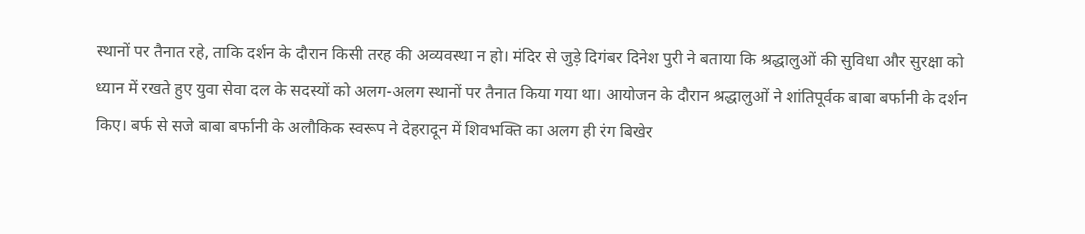स्थानों पर तैनात रहे, ताकि दर्शन के दौरान किसी तरह की अव्यवस्था न हो। मंदिर से जुड़े दिगंबर दिनेश पुरी ने बताया कि श्रद्धालुओं की सुविधा और सुरक्षा को ध्यान में रखते हुए युवा सेवा दल के सदस्यों को अलग-अलग स्थानों पर तैनात किया गया था। आयोजन के दौरान श्रद्धालुओं ने शांतिपूर्वक बाबा बर्फानी के दर्शन किए। बर्फ से सजे बाबा बर्फानी के अलौकिक स्वरूप ने देहरादून में शिवभक्ति का अलग ही रंग बिखेर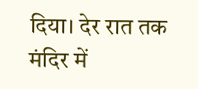दिया। देर रात तक मंदिर में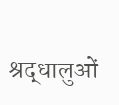श्रद्धालुओं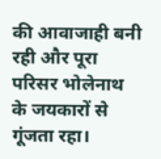की आवाजाही बनी रही और पूरा परिसर भोलेनाथ के जयकारों से गूंजता रहा।